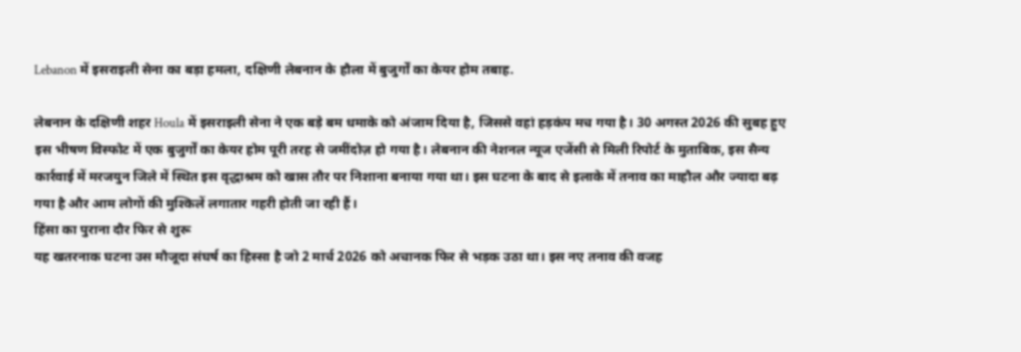Lebanon में इसराइली सेना का बड़ा हमला, दक्षिणी लेबनान के हौला में बुजुर्गों का केयर होम तबाह.

लेबनान के दक्षिणी शहर Houla में इसराइली सेना ने एक बड़े बम धमाके को अंजाम दिया है, जिससे वहां हड़कंप मच गया है। 30 अगस्त 2026 की सुबह हुए इस भीषण विस्फोट में एक बुजुर्गों का केयर होम पूरी तरह से जमींदोज़ हो गया है। लेबनान की नेशनल न्यूज एजेंसी से मिली रिपोर्ट के मुताबिक, इस सैन्य कार्रवाई में मरजयुन जिले में स्थित इस वृद्धाश्रम को खास तौर पर निशाना बनाया गया था। इस घटना के बाद से इलाके में तनाव का माहौल और ज्यादा बढ़ गया है और आम लोगों की मुश्किलें लगातार गहरी होती जा रही हैं।
हिंसा का पुराना दौर फिर से शुरू
यह खतरनाक घटना उस मौजूदा संघर्ष का हिस्सा है जो 2 मार्च 2026 को अचानक फिर से भड़क उठा था। इस नए तनाव की वजह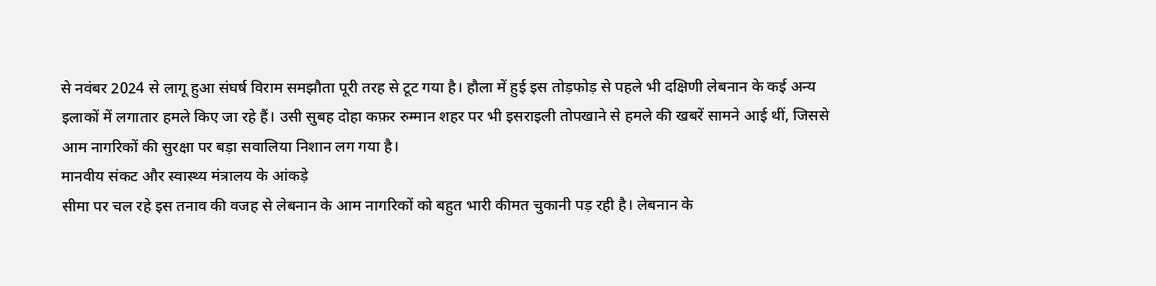से नवंबर 2024 से लागू हुआ संघर्ष विराम समझौता पूरी तरह से टूट गया है। हौला में हुई इस तोड़फोड़ से पहले भी दक्षिणी लेबनान के कई अन्य इलाकों में लगातार हमले किए जा रहे हैं। उसी सुबह दोहा कफ़र रुम्मान शहर पर भी इसराइली तोपखाने से हमले की खबरें सामने आई थीं, जिससे आम नागरिकों की सुरक्षा पर बड़ा सवालिया निशान लग गया है।
मानवीय संकट और स्वास्थ्य मंत्रालय के आंकड़े
सीमा पर चल रहे इस तनाव की वजह से लेबनान के आम नागरिकों को बहुत भारी कीमत चुकानी पड़ रही है। लेबनान के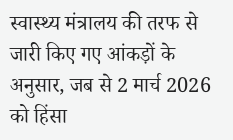स्वास्थ्य मंत्रालय की तरफ से जारी किए गए आंकड़ों के अनुसार, जब से 2 मार्च 2026 को हिंसा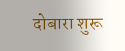दोबारा शुरू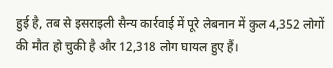हुई है, तब से इसराइली सैन्य कार्रवाई में पूरे लेबनान में कुल 4,352 लोगों की मौत हो चुकी है और 12,318 लोग घायल हुए हैं।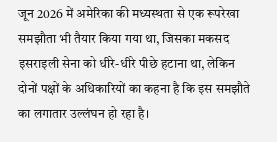जून 2026 में अमेरिका की मध्यस्थता से एक रूपरेखा समझौता भी तैयार किया गया था, जिसका मकसद इसराइली सेना को धीरे-धीरे पीछे हटाना था, लेकिन दोनों पक्षों के अधिकारियों का कहना है कि इस समझौते का लगातार उल्लंघन हो रहा है।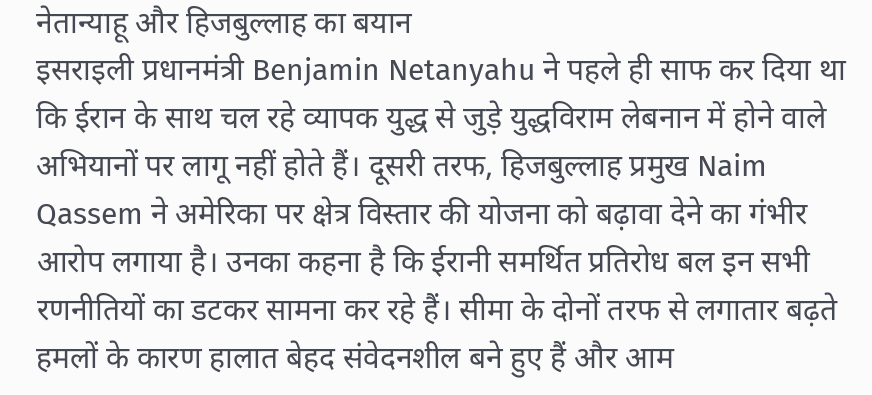नेतान्याहू और हिजबुल्लाह का बयान
इसराइली प्रधानमंत्री Benjamin Netanyahu ने पहले ही साफ कर दिया था कि ईरान के साथ चल रहे व्यापक युद्ध से जुड़े युद्धविराम लेबनान में होने वाले अभियानों पर लागू नहीं होते हैं। दूसरी तरफ, हिजबुल्लाह प्रमुख Naim Qassem ने अमेरिका पर क्षेत्र विस्तार की योजना को बढ़ावा देने का गंभीर आरोप लगाया है। उनका कहना है कि ईरानी समर्थित प्रतिरोध बल इन सभी रणनीतियों का डटकर सामना कर रहे हैं। सीमा के दोनों तरफ से लगातार बढ़ते हमलों के कारण हालात बेहद संवेदनशील बने हुए हैं और आम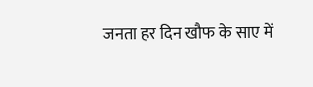जनता हर दिन खौफ के साए में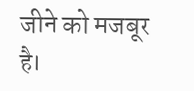जीने को मजबूर है।